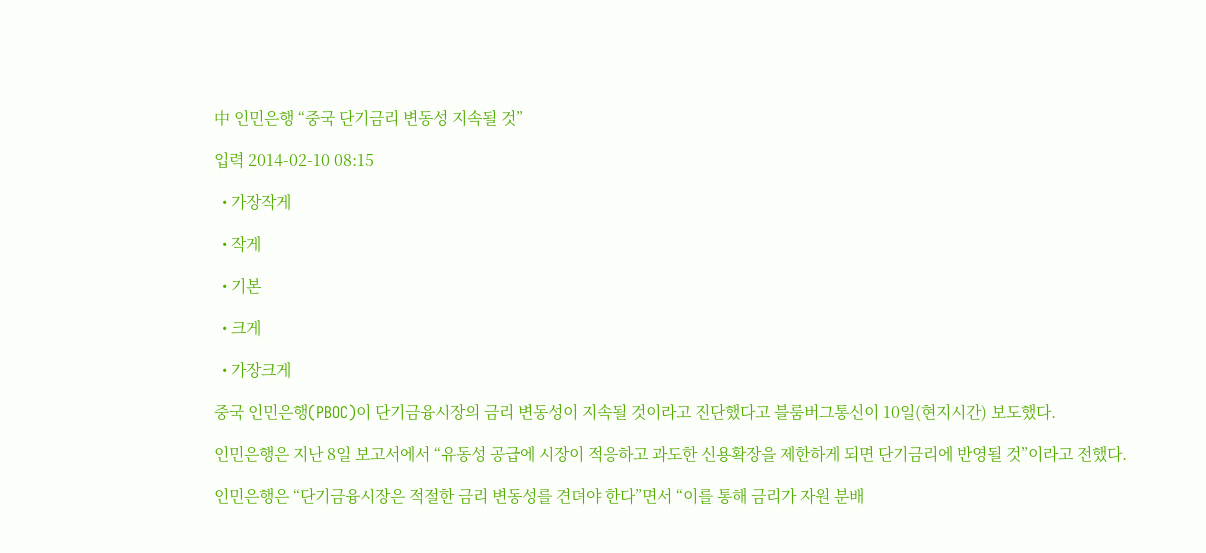中 인민은행 “중국 단기금리 변동성 지속될 것”

입력 2014-02-10 08:15

  • 가장작게

  • 작게

  • 기본

  • 크게

  • 가장크게

중국 인민은행(PBOC)이 단기금융시장의 금리 변동성이 지속될 것이라고 진단했다고 블룸버그통신이 10일(현지시간) 보도했다.

인민은행은 지난 8일 보고서에서 “유동성 공급에 시장이 적응하고 과도한 신용확장을 제한하게 되면 단기금리에 반영될 것”이라고 전했다.

인민은행은 “단기금융시장은 적절한 금리 변동성를 견뎌야 한다”면서 “이를 통해 금리가 자원 분배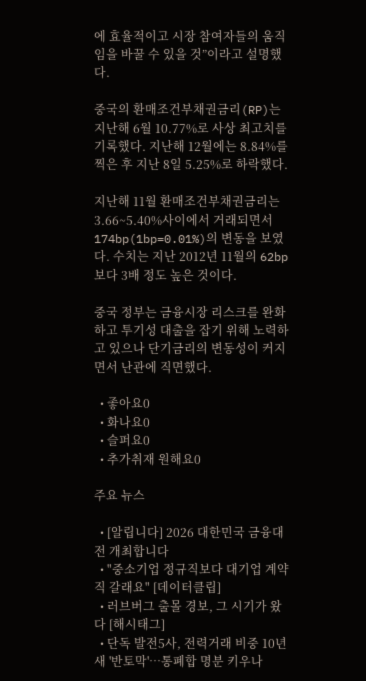에 효율적이고 시장 참여자들의 움직임을 바꿀 수 있을 것”이라고 설명했다.

중국의 환매조건부채권금리(RP)는 지난해 6월 10.77%로 사상 최고치를 기록했다. 지난해 12월에는 8.84%를 찍은 후 지난 8일 5.25%로 하락했다.

지난해 11월 환매조건부채권금리는 3.66~5.40%사이에서 거래되면서 174bp(1bp=0.01%)의 변동을 보였다. 수치는 지난 2012년 11월의 62bp보다 3배 정도 높은 것이다.

중국 정부는 금융시장 리스크를 완화하고 투기성 대출을 잡기 위해 노력하고 있으나 단기금리의 변동성이 커지면서 난관에 직면했다.

  • 좋아요0
  • 화나요0
  • 슬퍼요0
  • 추가취재 원해요0

주요 뉴스

  • [알립니다] 2026 대한민국 금융대전 개최합니다
  • "중소기업 정규직보다 대기업 계약직 갈래요" [데이터클립]
  • 러브버그 출몰 경보, 그 시기가 왔다 [해시태그]
  • 단독 발전5사, 전력거래 비중 10년 새 '반토막'⋯통폐합 명분 키우나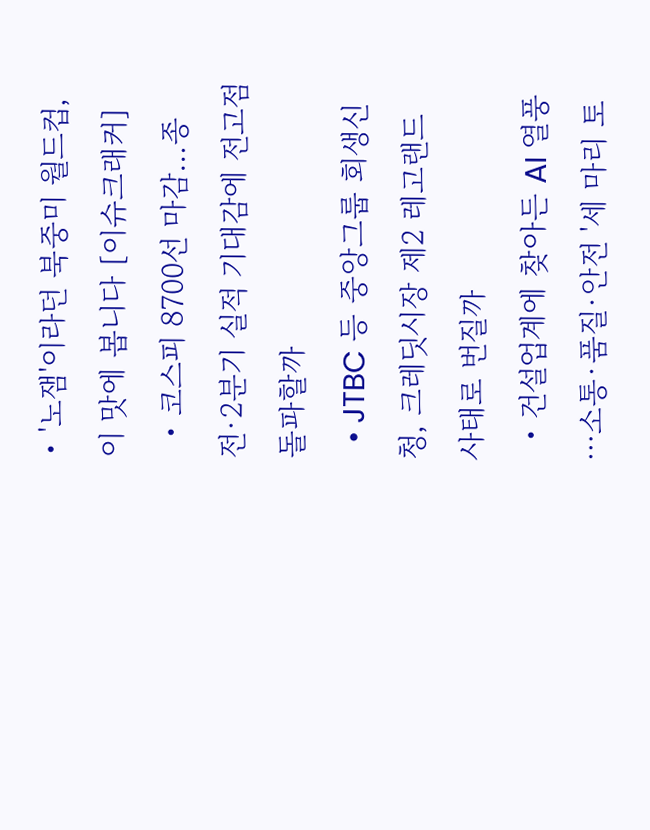• '노잼'이라던 북중미 월드컵, 이 맛에 봅니다 [이슈크래커]
  • 코스피 8700선 마감…종전·2분기 실적 기대감에 전고점 돌파할까
  • JTBC 등 중앙그룹 회생신청, 크레딧시장 제2 레고랜드 사태로 번질까
  • 건설업계에 찾아든 AI 열풍⋯소통·품질·안전 '세 마리 토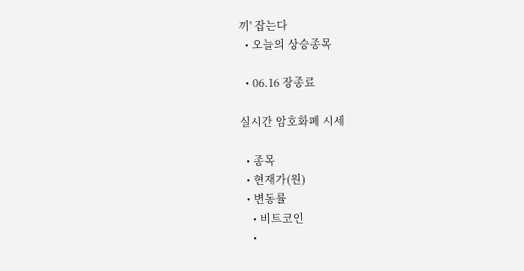끼' 잡는다
  • 오늘의 상승종목

  • 06.16 장종료

실시간 암호화폐 시세

  • 종목
  • 현재가(원)
  • 변동률
    • 비트코인
    •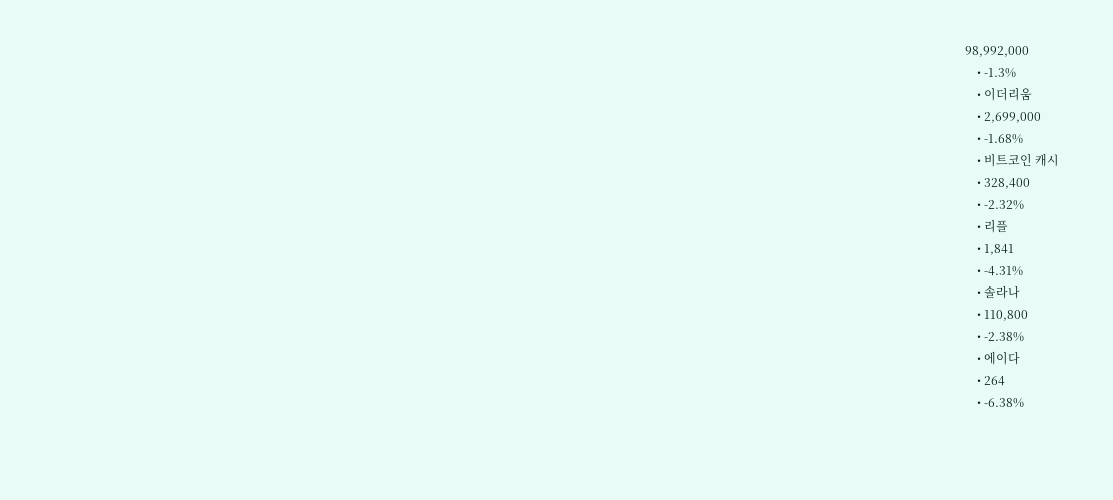98,992,000
    • -1.3%
    • 이더리움
    • 2,699,000
    • -1.68%
    • 비트코인 캐시
    • 328,400
    • -2.32%
    • 리플
    • 1,841
    • -4.31%
    • 솔라나
    • 110,800
    • -2.38%
    • 에이다
    • 264
    • -6.38%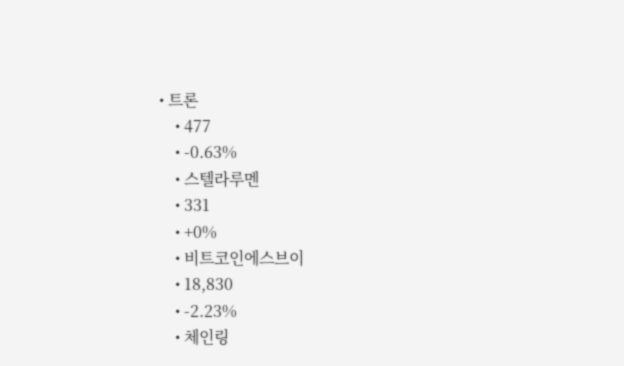• 트론
    • 477
    • -0.63%
    • 스텔라루멘
    • 331
    • +0%
    • 비트코인에스브이
    • 18,830
    • -2.23%
    • 체인링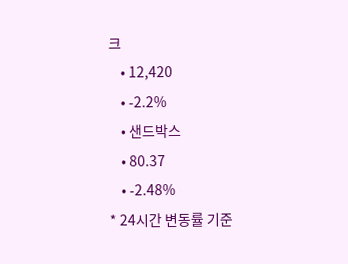크
    • 12,420
    • -2.2%
    • 샌드박스
    • 80.37
    • -2.48%
* 24시간 변동률 기준